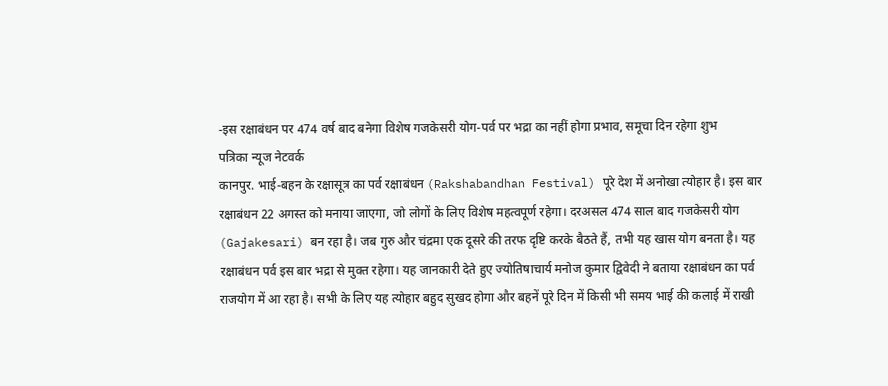-इस रक्षाबंधन पर 474 वर्ष बाद बनेगा विशेष गजकेसरी योग-पर्व पर भद्रा का नहीं होगा प्रभाव, समूचा दिन रहेगा शुभ
पत्रिका न्यूज नेटवर्क
कानपुर. भाई-बहन के रक्षासूत्र का पर्व रक्षाबंधन (Rakshabandhan Festival) पूरे देश में अनोखा त्योहार है। इस बार रक्षाबंधन 22 अगस्त को मनाया जाएगा, जो लोगों के लिए विशेष महत्वपूर्ण रहेगा। दरअसल 474 साल बाद गजकेसरी योग (Gajakesari) बन रहा है। जब गुरु और चंद्रमा एक दूसरे की तरफ दृष्टि करके बैठते हैं, तभी यह खास योग बनता है। यह रक्षाबंधन पर्व इस बार भद्रा से मुक्त रहेगा। यह जानकारी देते हुए ज्योतिषाचार्य मनोज कुमार द्विवेदी ने बताया रक्षाबंधन का पर्व राजयोग में आ रहा है। सभी के लिए यह त्योहार बहुद सुखद होगा और बहनें पूरे दिन में किसी भी समय भाई की कलाई में राखी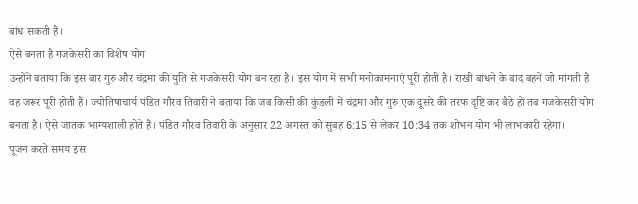बांध सकती हैं।
ऐसे बनता है गजकेसरी का विशेष योग
उन्होंने बताया कि इस बार गुरु और चंद्रमा की युति से गजकेसरी योग बन रहा है। इस योग में सभी मनोकामनाएं पूरी होती है। राखी बांधने के बाद बहनें जो मांगती हैं वह जरूर पूरी होती हैं। ज्योतिषाचार्य पंडित गौरव तिवारी ने बताया कि जब किसी की कुंडली में चंद्रमा और गुरु एक दूसरे की तरफ दृष्टि कर बैठे हों तब गजकेसरी योग बनता है। ऐसे जातक भाग्यशाली होते हैं। पंडित गौरव तिवारी के अनुसार 22 अगस्त को सुबह 6:15 से लेकर 10:34 तक शोभन योग भी लाभकारी रहेगा।
पूजन करते समय इस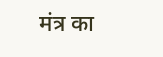मंत्र का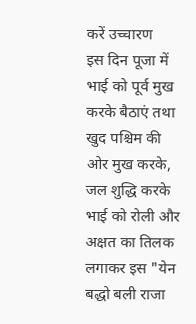करें उच्चारण
इस दिन पूजा में भाई को पूर्व मुख करके बैठाएं तथा खुद पश्चिम की ओर मुख करके, जल शुद्धि करके भाई को रोली और अक्षत का तिलक लगाकर इस "येन बद्धो बली राजा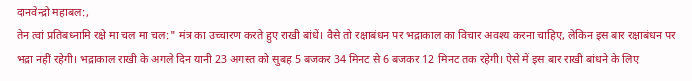दानवेन्द्रो महाबल:,
तेन त्वां प्रतिबध्नामि रक्षे मा चल मा चल:" मंत्र का उच्चारण करते हुए राखी बांधें। वैसे तो रक्षाबंधन पर भद्राकाल का विचार अवश्य करना चाहिए, लेकिन इस बार रक्षाबंधन पर भद्रा नहीं रहेगी। भद्राकाल राखी के अगले दिन यानी 23 अगस्त को सुबह 5 बजकर 34 मिनट से 6 बजकर 12 मिनट तक रहेगी। ऐसे में इस बार राखी बांधने के लिए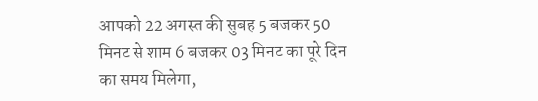आपको 22 अगस्त की सुबह 5 बजकर 50 मिनट से शाम 6 बजकर 03 मिनट का पूरे दिन का समय मिलेगा,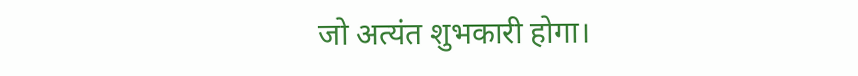जो अत्यंत शुभकारी होगा।